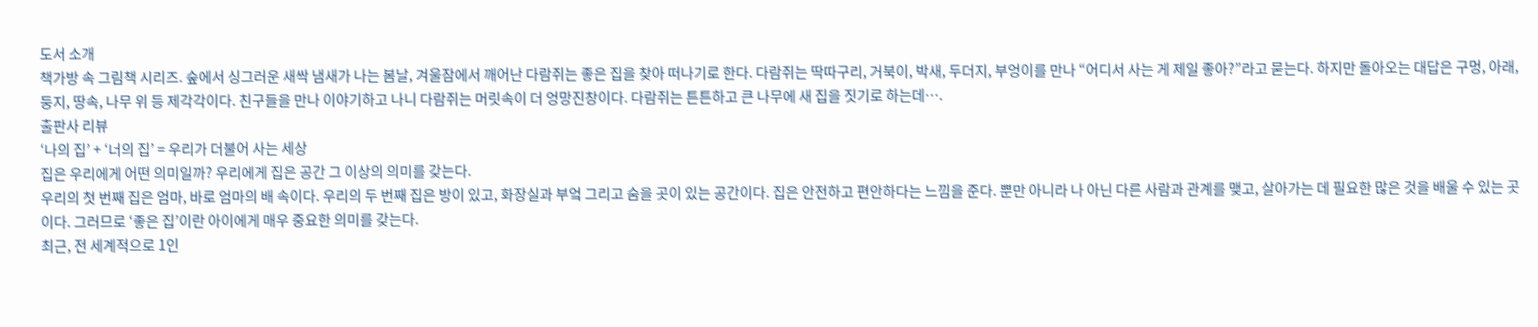도서 소개
책가방 속 그림책 시리즈. 숲에서 싱그러운 새싹 냄새가 나는 봄날, 겨울잠에서 깨어난 다람쥐는 좋은 집을 찾아 떠나기로 한다. 다람쥐는 딱따구리, 거북이, 박새, 두더지, 부엉이를 만나 “어디서 사는 게 제일 좋아?”라고 묻는다. 하지만 돌아오는 대답은 구멍, 아래, 둥지, 땅속, 나무 위 등 제각각이다. 친구들을 만나 이야기하고 나니 다람쥐는 머릿속이 더 엉망진창이다. 다람쥐는 튼튼하고 큰 나무에 새 집을 짓기로 하는데….
출판사 리뷰
‘나의 집’ + ‘너의 집’ = 우리가 더불어 사는 세상
집은 우리에게 어떤 의미일까? 우리에게 집은 공간 그 이상의 의미를 갖는다.
우리의 첫 번째 집은 엄마, 바로 엄마의 배 속이다. 우리의 두 번째 집은 방이 있고, 화장실과 부엌 그리고 숨을 곳이 있는 공간이다. 집은 안전하고 편안하다는 느낌을 준다. 뿐만 아니라 나 아닌 다른 사람과 관계를 맺고, 살아가는 데 필요한 많은 것을 배울 수 있는 곳이다. 그러므로 ‘좋은 집’이란 아이에게 매우 중요한 의미를 갖는다.
최근, 전 세계적으로 1인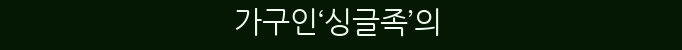가구인‘싱글족’의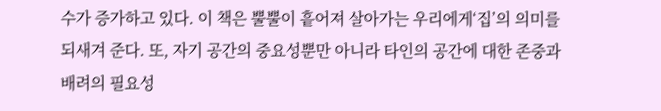수가 증가하고 있다. 이 책은 뿔뿔이 흩어져 살아가는 우리에게‘집’의 의미를 되새겨 준다. 또, 자기 공간의 중요성뿐만 아니라 타인의 공간에 대한 존중과 배려의 필요성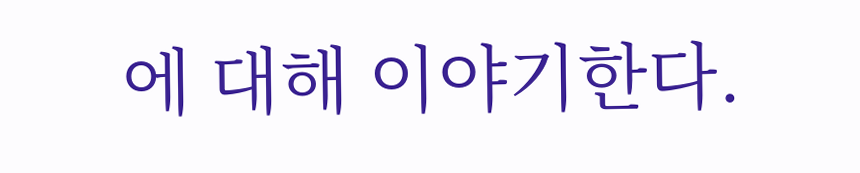에 대해 이야기한다.